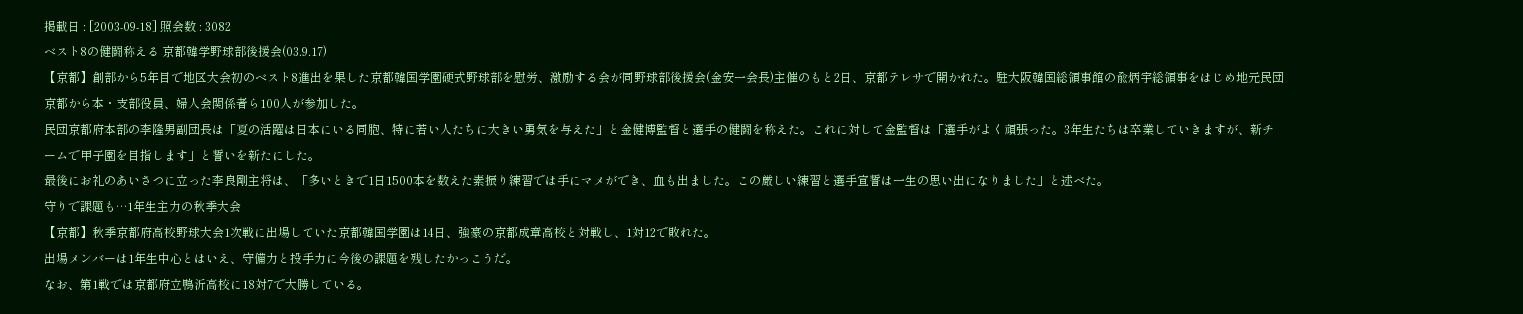掲載日 : [2003-09-18] 照会数 : 3082
ベスト8の健闘称える 京都韓学野球部後援会(03.9.17)
【京都】創部から5年目で地区大会初のベスト8進出を果した京都韓国学園硬式野球部を慰労、激励する会が同野球部後援会(金安一会長)主催のもと2日、京都テレサで開かれた。駐大阪韓国総領事館の兪炳宇総領事をはじめ地元民団京都から本・支部役員、婦人会関係者ら100人が参加した。
民団京都府本部の李隆男副団長は「夏の活躍は日本にいる同胞、特に若い人たちに大きい勇気を与えた」と金健博監督と選手の健闘を称えた。これに対して金監督は「選手がよく頑張った。3年生たちは卒業していきますが、新チームで甲子園を目指します」と誓いを新たにした。
最後にお礼のあいさつに立った李良剛主将は、「多いときで1日1500本を数えた素振り練習では手にマメができ、血も出ました。この厳しい練習と選手宣誓は一生の思い出になりました」と述べた。
守りで課題も…1年生主力の秋季大会
【京都】秋季京都府高校野球大会1次戦に出場していた京都韓国学園は14日、強豪の京都成章高校と対戦し、1対12で敗れた。
出場メンバーは1年生中心とはいえ、守備力と投手力に今後の課題を残したかっこうだ。
なお、第1戦では京都府立鴨沂高校に18対7で大勝している。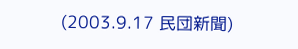(2003.9.17 民団新聞)